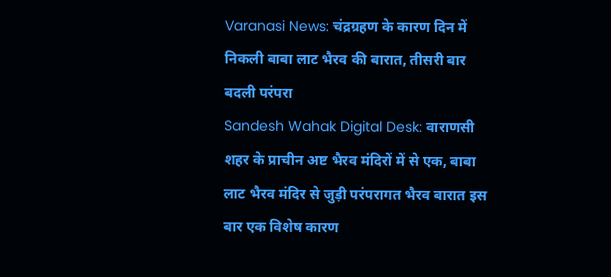Varanasi News: चंद्रग्रहण के कारण दिन में निकली बाबा लाट भैरव की बारात, तीसरी बार बदली परंपरा
Sandesh Wahak Digital Desk: वाराणसी शहर के प्राचीन अष्ट भैरव मंदिरों में से एक, बाबा लाट भैरव मंदिर से जुड़ी परंपरागत भैरव बारात इस बार एक विशेष कारण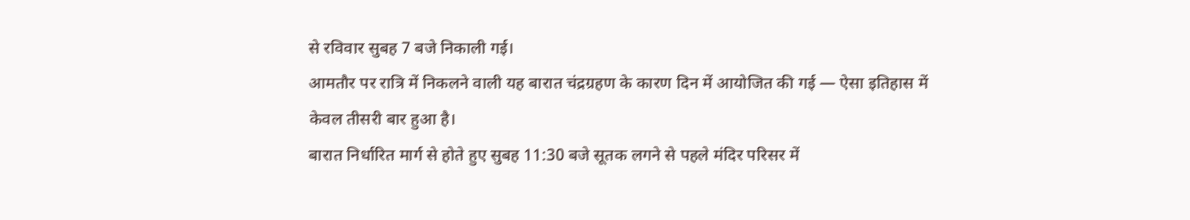से रविवार सुबह 7 बजे निकाली गई।
आमतौर पर रात्रि में निकलने वाली यह बारात चंद्रग्रहण के कारण दिन में आयोजित की गई — ऐसा इतिहास में केवल तीसरी बार हुआ है।
बारात निर्धारित मार्ग से होते हुए सुबह 11:30 बजे सूतक लगने से पहले मंदिर परिसर में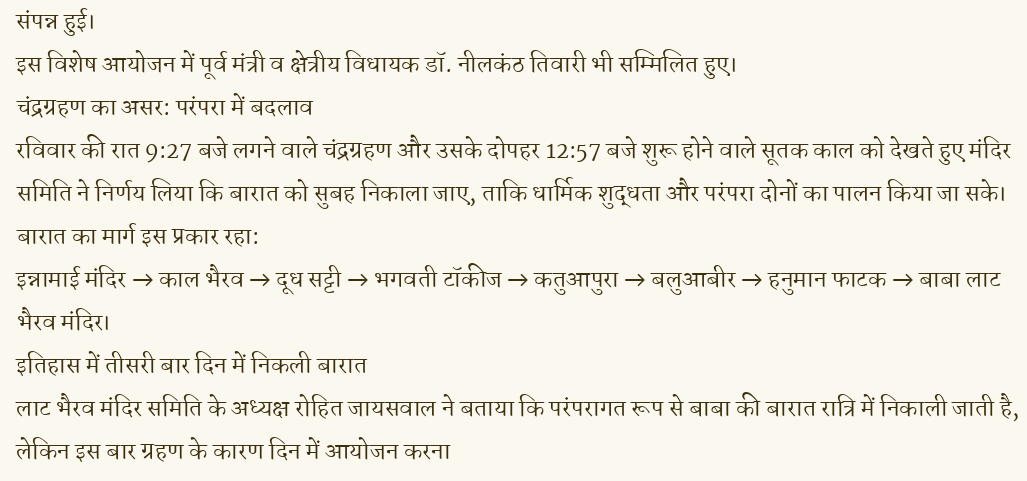संपन्न हुई।
इस विशेष आयोजन में पूर्व मंत्री व क्षेत्रीय विधायक डॉ. नीलकंठ तिवारी भी सम्मिलित हुए।
चंद्रग्रहण का असर: परंपरा में बदलाव
रविवार की रात 9:27 बजे लगने वाले चंद्रग्रहण और उसके दोपहर 12:57 बजे शुरू होने वाले सूतक काल को देखते हुए मंदिर समिति ने निर्णय लिया कि बारात को सुबह निकाला जाए, ताकि धार्मिक शुद्धता और परंपरा दोनों का पालन किया जा सके।
बारात का मार्ग इस प्रकार रहा:
इन्नामाई मंदिर → काल भैरव → दूध सट्टी → भगवती टॉकीज → कतुआपुरा → बलुआबीर → हनुमान फाटक → बाबा लाट भैरव मंदिर।
इतिहास में तीसरी बार दिन में निकली बारात
लाट भैरव मंदिर समिति के अध्यक्ष रोहित जायसवाल ने बताया कि परंपरागत रूप से बाबा की बारात रात्रि में निकाली जाती है, लेकिन इस बार ग्रहण के कारण दिन में आयोजन करना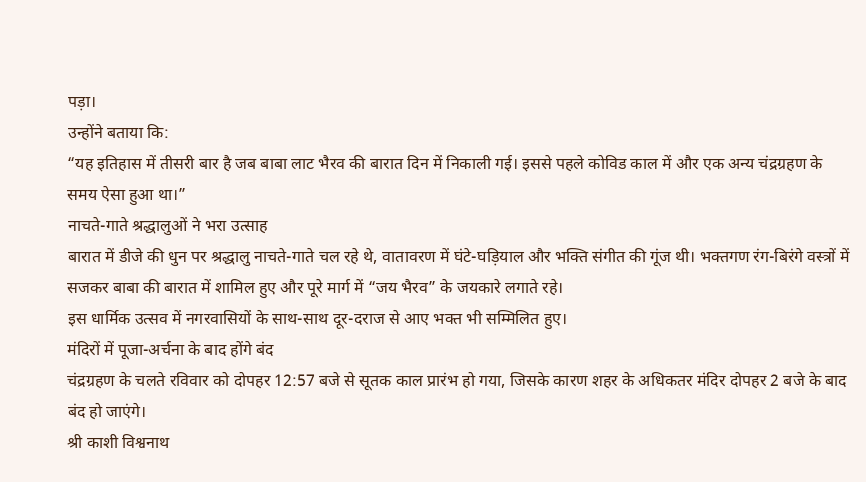पड़ा।
उन्होंने बताया कि:
“यह इतिहास में तीसरी बार है जब बाबा लाट भैरव की बारात दिन में निकाली गई। इससे पहले कोविड काल में और एक अन्य चंद्रग्रहण के समय ऐसा हुआ था।”
नाचते-गाते श्रद्धालुओं ने भरा उत्साह
बारात में डीजे की धुन पर श्रद्धालु नाचते-गाते चल रहे थे, वातावरण में घंटे-घड़ियाल और भक्ति संगीत की गूंज थी। भक्तगण रंग-बिरंगे वस्त्रों में सजकर बाबा की बारात में शामिल हुए और पूरे मार्ग में “जय भैरव” के जयकारे लगाते रहे।
इस धार्मिक उत्सव में नगरवासियों के साथ-साथ दूर-दराज से आए भक्त भी सम्मिलित हुए।
मंदिरों में पूजा-अर्चना के बाद होंगे बंद
चंद्रग्रहण के चलते रविवार को दोपहर 12:57 बजे से सूतक काल प्रारंभ हो गया, जिसके कारण शहर के अधिकतर मंदिर दोपहर 2 बजे के बाद बंद हो जाएंगे।
श्री काशी विश्वनाथ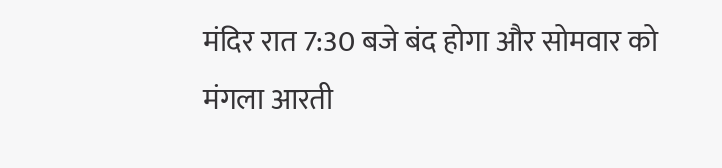मंदिर रात 7:30 बजे बंद होगा और सोमवार को मंगला आरती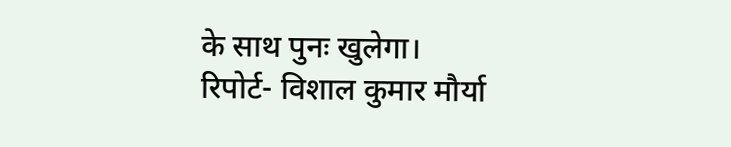के साथ पुनः खुलेगा।
रिपोर्ट- विशाल कुमार मौर्या